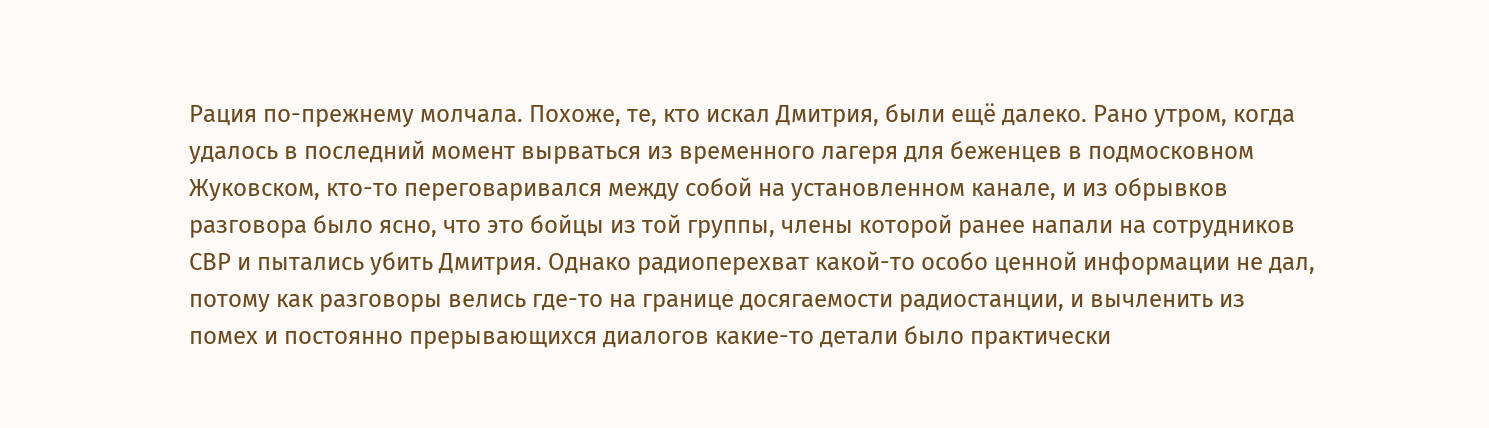Рация по-прежнему молчала. Похоже, те, кто искал Дмитрия, были ещё далеко. Рано утром, когда удалось в последний момент вырваться из временного лагеря для беженцев в подмосковном Жуковском, кто-то переговаривался между собой на установленном канале, и из обрывков разговора было ясно, что это бойцы из той группы, члены которой ранее напали на сотрудников СВР и пытались убить Дмитрия. Однако радиоперехват какой-то особо ценной информации не дал, потому как разговоры велись где-то на границе досягаемости радиостанции, и вычленить из помех и постоянно прерывающихся диалогов какие-то детали было практически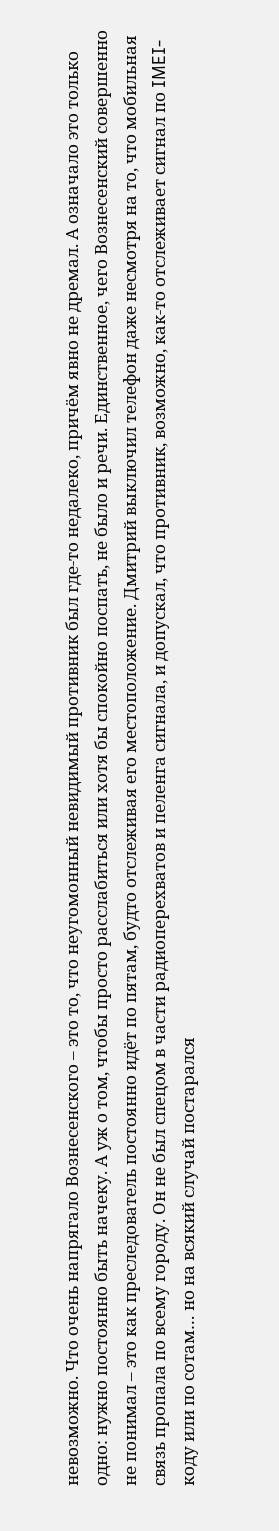невозможно. Что очень напрягало Вознесенского – это то, что неугомонный невидимый противник был где-то недалеко, причём явно не дремал. А означало это только одно: нужно постоянно быть начеку. А уж о том, чтобы просто расслабиться или хотя бы спокойно поспать, не было и речи. Единственное, чего Вознесенский совершенно не понимал – это как преследователь постоянно идёт по пятам, будто отслеживая его местоположение. Дмитрий выключил телефон даже несмотря на то, что мобильная связь пропала по всему городу. Он не был спецом в части радиоперехватов и пеленга сигнала, и допускал, что противник, возможно, как-то отслеживает сигнал по IMEI-коду или по сотам… но на всякий случай постарался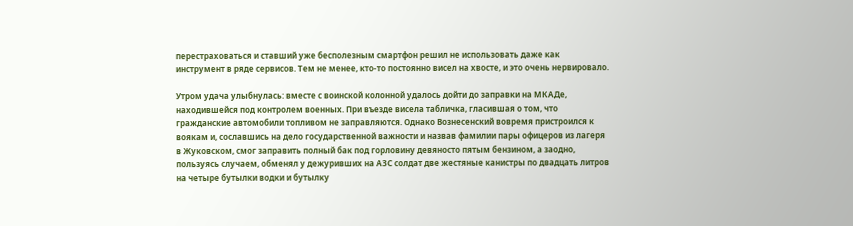перестраховаться и ставший уже бесполезным смартфон решил не использовать даже как инструмент в ряде сервисов. Тем не менее, кто-то постоянно висел на хвосте, и это очень нервировало.

Утром удача улыбнулась: вместе с воинской колонной удалось дойти до заправки на МКАДе, находившейся под контролем военных. При въезде висела табличка, гласившая о том, что гражданские автомобили топливом не заправляются. Однако Вознесенский вовремя пристроился к воякам и, сославшись на дело государственной важности и назвав фамилии пары офицеров из лагеря в Жуковском, смог заправить полный бак под горловину девяносто пятым бензином, а заодно, пользуясь случаем, обменял у дежуривших на АЗС солдат две жестяные канистры по двадцать литров на четыре бутылки водки и бутылку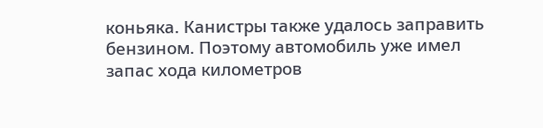коньяка. Канистры также удалось заправить бензином. Поэтому автомобиль уже имел запас хода километров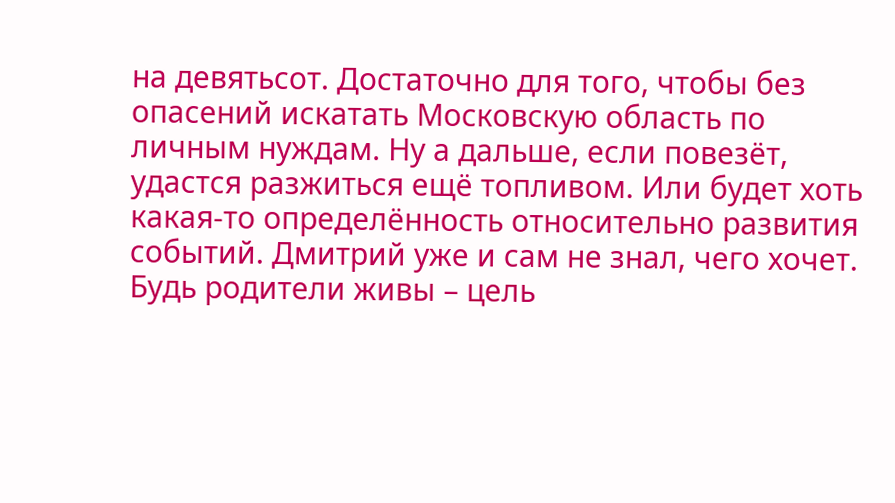на девятьсот. Достаточно для того, чтобы без опасений искатать Московскую область по личным нуждам. Ну а дальше, если повезёт, удастся разжиться ещё топливом. Или будет хоть какая-то определённость относительно развития событий. Дмитрий уже и сам не знал, чего хочет. Будь родители живы – цель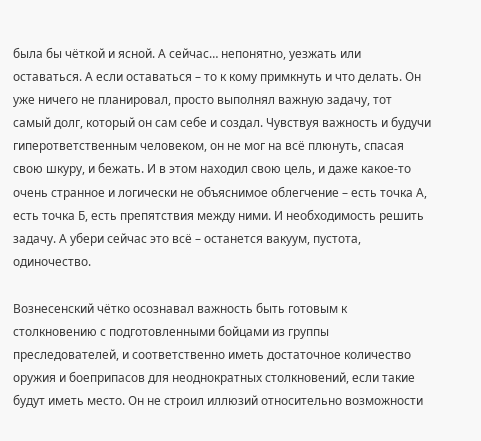была бы чёткой и ясной. А сейчас… непонятно, уезжать или оставаться. А если оставаться – то к кому примкнуть и что делать. Он уже ничего не планировал, просто выполнял важную задачу, тот самый долг, который он сам себе и создал. Чувствуя важность и будучи гиперответственным человеком, он не мог на всё плюнуть, спасая свою шкуру, и бежать. И в этом находил свою цель, и даже какое-то очень странное и логически не объяснимое облегчение – есть точка А, есть точка Б, есть препятствия между ними. И необходимость решить задачу. А убери сейчас это всё – останется вакуум, пустота, одиночество.

Вознесенский чётко осознавал важность быть готовым к столкновению с подготовленными бойцами из группы преследователей, и соответственно иметь достаточное количество оружия и боеприпасов для неоднократных столкновений, если такие будут иметь место. Он не строил иллюзий относительно возможности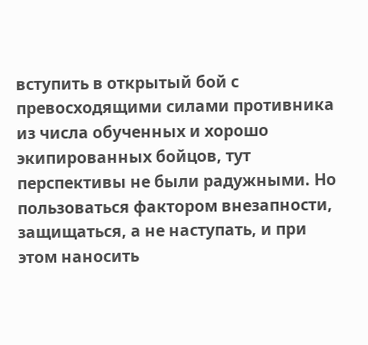вступить в открытый бой с превосходящими силами противника из числа обученных и хорошо экипированных бойцов, тут перспективы не были радужными. Но пользоваться фактором внезапности, защищаться, а не наступать, и при этом наносить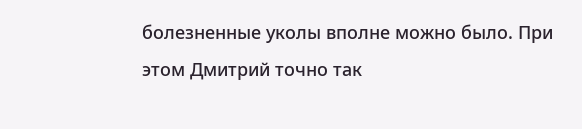болезненные уколы вполне можно было. При этом Дмитрий точно так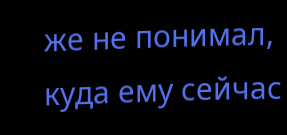же не понимал, куда ему сейчас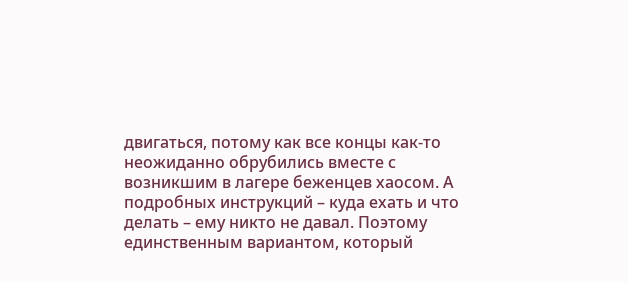двигаться, потому как все концы как-то неожиданно обрубились вместе с возникшим в лагере беженцев хаосом. А подробных инструкций – куда ехать и что делать – ему никто не давал. Поэтому единственным вариантом, который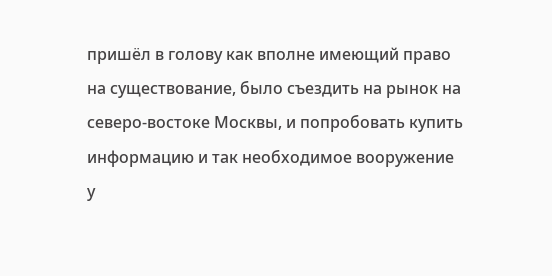пришёл в голову как вполне имеющий право на существование, было съездить на рынок на северо-востоке Москвы, и попробовать купить информацию и так необходимое вооружение у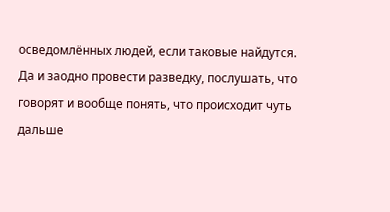осведомлённых людей, если таковые найдутся. Да и заодно провести разведку, послушать, что говорят и вообще понять, что происходит чуть дальше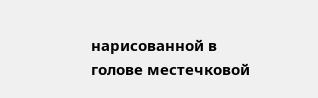нарисованной в голове местечковой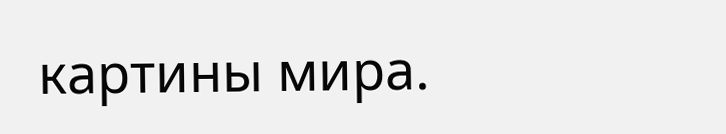картины мира.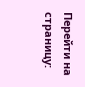Перейти на страницу: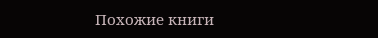Похожие книги